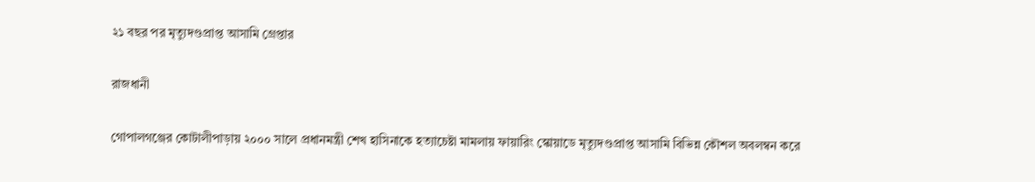২১ বছর পর মৃত্যুদণ্ডপ্রাপ্ত আসামি গ্রেপ্তার

রাজধানী

গোপালগঞ্জের কোটালীপাড়ায় ২০০০ সালে প্রধানমন্ত্রী শেখ হাসিনাকে হত্যাচেষ্টা মামলায় ফায়ারিং স্কোয়াডে মৃত্যুদণ্ডপ্রাপ্ত আসামি বিভিন্ন কৌশল অবলম্বন করে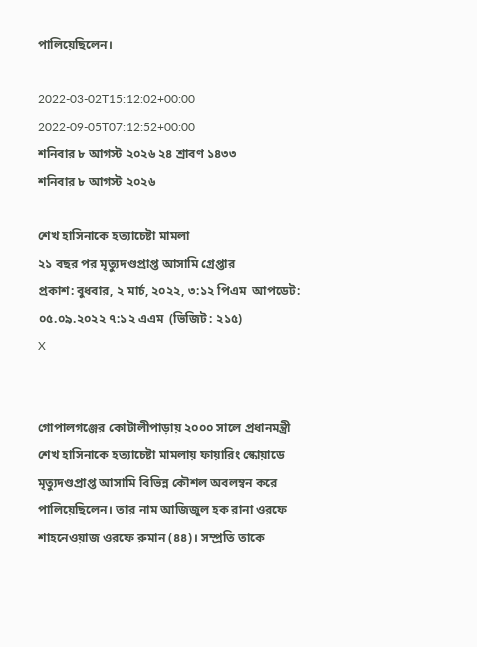পালিয়েছিলেন।

2022-03-02T15:12:02+00:00
2022-09-05T07:12:52+00:00
শনিবার ৮ আগস্ট ২০২৬ ২৪ শ্রাবণ ১৪৩৩
শনিবার ৮ আগস্ট ২০২৬

শেখ হাসিনাকে হত্যাচেষ্টা মামলা
২১ বছর পর মৃত্যুদণ্ডপ্রাপ্ত আসামি গ্রেপ্তার
প্রকাশ: বুধবার, ২ মার্চ, ২০২২, ৩:১২ পিএম  আপডেট: ০৫.০৯.২০২২ ৭:১২ এএম  (ভিজিট : ২১৫)
X


গোপালগঞ্জের কোটালীপাড়ায় ২০০০ সালে প্রধানমন্ত্রী শেখ হাসিনাকে হত্যাচেষ্টা মামলায় ফায়ারিং স্কোয়াডে মৃত্যুদণ্ডপ্রাপ্ত আসামি বিভিন্ন কৌশল অবলম্বন করে পালিয়েছিলেন। তার নাম আজিজুল হক রানা ওরফে শাহনেওয়াজ ওরফে রুমান (৪৪)। সম্প্রতি তাকে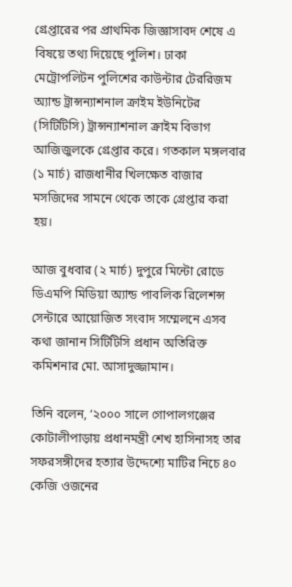গ্রেপ্তারের পর প্রাথমিক জিজ্ঞাসাবদ শেষে এ বিষয়ে তথ্য দিয়েছে পুলিশ। ঢাকা মেট্রোপলিটন পুলিশের কাউন্টার টেররিজম অ্যান্ড ট্রান্সন্যাশনাল ক্রাইম ইউনিটের (সিটিটিসি) ট্রান্সন্যাশনাল ক্রাইম বিভাগ আজিজুলকে গ্রেপ্তার করে। গতকাল মঙ্গলবার (১ মার্চ) রাজধানীর খিলক্ষেত বাজার মসজিদের সামনে থেকে তাকে গ্রেপ্তার করা হয়।

আজ বুধবার (২ মার্চ) দুপুরে মিন্টো রোডে ডিএমপি মিডিয়া অ্যান্ড পাবলিক রিলেশন্স সেন্টারে আয়োজিত সংবাদ সম্মেলনে এসব কথা জানান সিটিটিসি প্রধান অতিরিক্ত কমিশনার মো. আসাদুজ্জামান।

তিনি বলেন, ‘২০০০ সালে গোপালগঞ্জের কোটালীপাড়ায় প্রধানমন্ত্রী শেখ হাসিনাসহ তার সফরসঙ্গীদের হত্যার উদ্দেশ্যে মাটির নিচে ৪০ কেজি ওজনের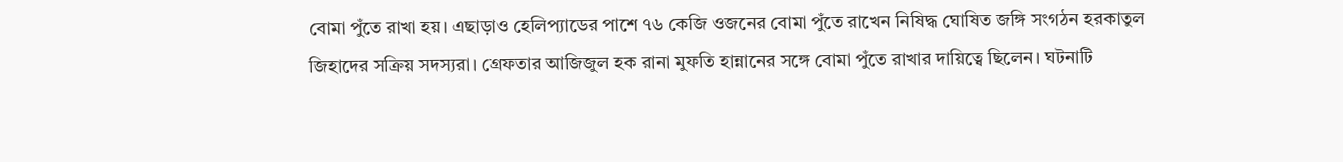বোমা পুঁতে রাখা হয়। এছাড়াও হেলিপ্যাডের পাশে ৭৬ কেজি ওজনের বোমা পুঁতে রাখেন নিষিদ্ধ ঘোষিত জঙ্গি সংগঠন হরকাতুল জিহাদের সক্রিয় সদস্যরা। গ্রেফতার আজিজুল হক রানা মুফতি হান্নানের সঙ্গে বোমা পুঁতে রাখার দায়িত্বে ছিলেন। ঘটনাটি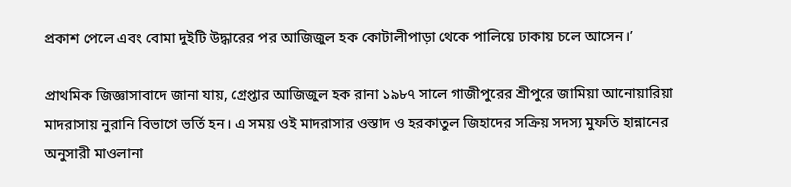প্রকাশ পেলে এবং বোমা দুইটি উদ্ধারের পর আজিজুল হক কোটালীপাড়া থেকে পালিয়ে ঢাকায় চলে আসেন।’

প্রাথমিক জিজ্ঞাসাবাদে জানা যায়, গ্রেপ্তার আজিজুল হক রানা ১৯৮৭ সালে গাজীপুরের শ্রীপুরে জামিয়া আনোয়ারিয়া মাদরাসায় নুরানি বিভাগে ভর্তি হন। এ সময় ওই মাদরাসার ওস্তাদ ও হরকাতুল জিহাদের সক্রিয় সদস্য মুফতি হান্নানের অনুসারী মাওলানা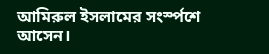আমিরুল ইসলামের সংর্স্পশে আসেন।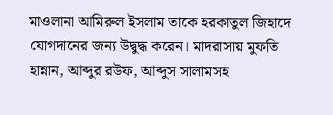মাওলানা আমিরুল ইসলাম তাকে হরকাতুল জিহাদে যোগদানের জন্য উদ্বুদ্ধ করেন। মাদরাসায় মুফতি হান্নান, আব্দুর রউফ, আব্দুস সালামসহ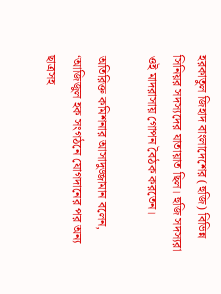হরকাতুল জিহাদ বাংলাদেশের (হুজি) বিভিন্ন সিনিয়র সদস্যদের যাতায়াত ছিল। হুজি সদস্যরা ওই মাদরাসায় গোপন বৈঠক করতেন।

অতিরিক্ত কমিশনার আসাদুজ্জামান বলেন, ‘আজিজুল হক সংগঠনে যোগদানের পর অন্য ছাত্রসহ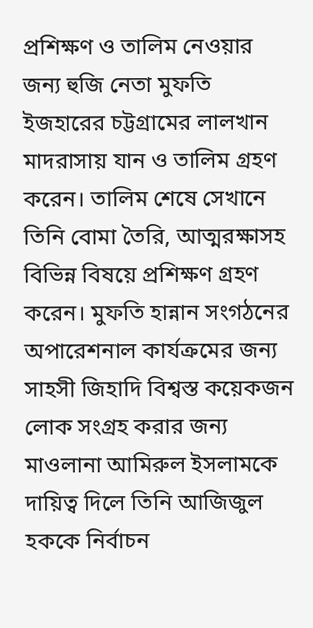প্রশিক্ষণ ও তালিম নেওয়ার জন্য হুজি নেতা মুফতি ইজহারের চট্টগ্রামের লালখান মাদরাসায় যান ও তালিম গ্রহণ করেন। তালিম শেষে সেখানে তিনি বোমা তৈরি, আত্মরক্ষাসহ বিভিন্ন বিষয়ে প্রশিক্ষণ গ্রহণ করেন। মুফতি হান্নান সংগঠনের অপারেশনাল কার্যক্রমের জন্য সাহসী জিহাদি বিশ্বস্ত কয়েকজন লোক সংগ্রহ করার জন্য মাওলানা আমিরুল ইসলামকে দায়িত্ব দিলে তিনি আজিজুল হককে নির্বাচন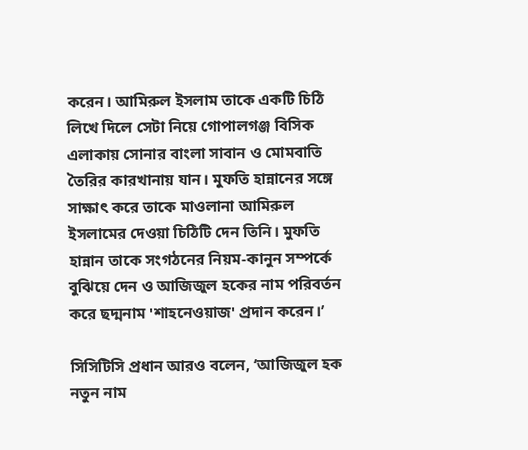করেন। আমিরুল ইসলাম তাকে একটি চিঠি লিখে দিলে সেটা নিয়ে গোপালগঞ্জ বিসিক এলাকায় সোনার বাংলা সাবান ও মোমবাতি তৈরির কারখানায় যান। মুফতি হান্নানের সঙ্গে সাক্ষাৎ করে তাকে মাওলানা আমিরুল ইসলামের দেওয়া চিঠিটি দেন তিনি। মুফতি হান্নান তাকে সংগঠনের নিয়ম-কানুন সম্পর্কে বুঝিয়ে দেন ও আজিজুল হকের নাম পরিবর্তন করে ছদ্মনাম 'শাহনেওয়াজ' প্রদান করেন।’

সিসিটিসি প্রধান আরও বলেন, ‘আজিজুল হক নতুন নাম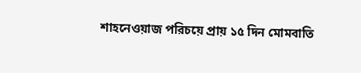শাহনেওয়াজ পরিচয়ে প্রায় ১৫ দিন মোমবাতি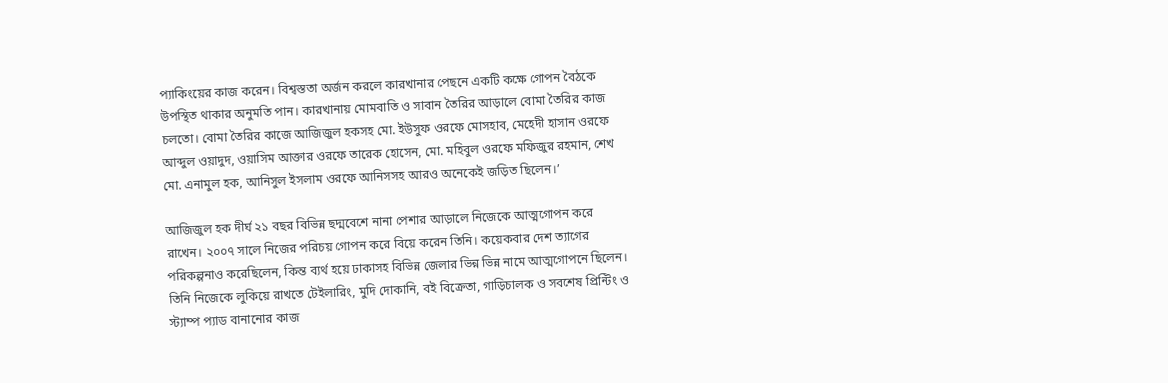প্যাকিংয়ের কাজ করেন। বিশ্বস্ততা অর্জন করলে কারখানার পেছনে একটি কক্ষে গোপন বৈঠকে উপস্থিত থাকার অনুমতি পান। কারখানায় মোমবাতি ও সাবান তৈরির আড়ালে বোমা তৈরির কাজ চলতো। বোমা তৈরির কাজে আজিজুল হকসহ মো. ইউসুফ ওরফে মোসহাব, মেহেদী হাসান ওরফে আব্দুল ওয়াদুদ, ওয়াসিম আক্তার ওরফে তারেক হোসেন, মো. মহিবুল ওরফে মফিজুর রহমান, শেখ মো. এনামুল হক, আনিসুল ইসলাম ওরফে আনিসসহ আরও অনেকেই জড়িত ছিলেন।’

আজিজুল হক দীর্ঘ ২১ বছর বিভিন্ন ছদ্মবেশে নানা পেশার আড়ালে নিজেকে আত্মগোপন করে রাখেন। ২০০৭ সালে নিজের পরিচয় গোপন করে বিয়ে করেন তিনি। কয়েকবার দেশ ত্যাগের পরিকল্পনাও করেছিলেন, কিন্ত ব্যর্থ হয়ে ঢাকাসহ বিভিন্ন জেলার ভিন্ন ভিন্ন নামে আত্মগোপনে ছিলেন। তিনি নিজেকে লুকিয়ে রাখতে টেইলারিং, মুদি দোকানি, বই বিক্রেতা, গাড়িচালক ও সবশেষ প্রিন্টিং ও স্ট্যাম্প প্যাড বানানোর কাজ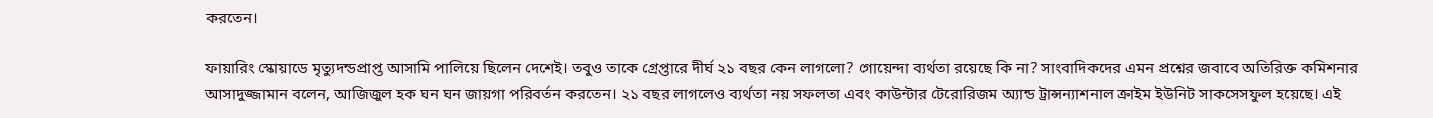করতেন।

ফায়ারিং স্কোয়াডে মৃত্যুদন্ডপ্রাপ্ত আসামি পালিয়ে ছিলেন দেশেই। তবুও তাকে গ্রেপ্তারে দীর্ঘ ২১ বছর কেন লাগলো? গোয়েন্দা ব্যর্থতা রয়েছে কি না? সাংবাদিকদের এমন প্রশ্নের জবাবে অতিরিক্ত কমিশনার আসাদুজ্জামান বলেন, আজিজুল হক ঘন ঘন জায়গা পরিবর্তন করতেন। ২১ বছর লাগলেও ব্যর্থতা নয় সফলতা এবং কাউন্টার টেরোরিজম অ্যান্ড ট্রান্সন্যাশনাল ক্রাইম ইউনিট সাকসেসফুল হয়েছে। এই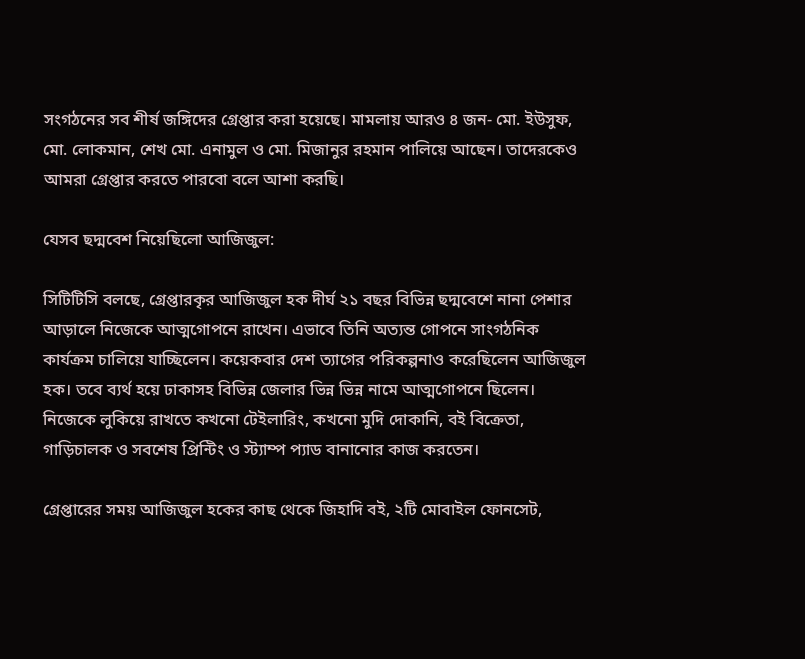সংগঠনের সব শীর্ষ জঙ্গিদের গ্রেপ্তার করা হয়েছে। মামলায় আরও ৪ জন- মো. ইউসুফ, মো. লোকমান, শেখ মো. এনামুল ও মো. মিজানুর রহমান পালিয়ে আছেন। তাদেরকেও আমরা গ্রেপ্তার করতে পারবো বলে আশা করছি।

যেসব ছদ্মবেশ নিয়েছিলো আজিজুল:

সিটিটিসি বলছে, গ্রেপ্তারকৃর আজিজুল হক দীর্ঘ ২১ বছর বিভিন্ন ছদ্মবেশে নানা পেশার আড়ালে নিজেকে আত্মগোপনে রাখেন। এভাবে তিনি অত্যন্ত গোপনে সাংগঠনিক কার্যক্রম চালিয়ে যাচ্ছিলেন। কয়েকবার দেশ ত্যাগের পরিকল্পনাও করেছিলেন আজিজুল হক। তবে ব্যর্থ হয়ে ঢাকাসহ বিভিন্ন জেলার ভিন্ন ভিন্ন নামে আত্মগোপনে ছিলেন। নিজেকে লুকিয়ে রাখতে কখনো টেইলারিং, কখনো মুদি দোকানি, বই বিক্রেতা, গাড়িচালক ও সবশেষ প্রিন্টিং ও স্ট্যাম্প প্যাড বানানোর কাজ করতেন।

গ্রেপ্তারের সময় আজিজুল হকের কাছ থেকে জিহাদি বই, ২টি মোবাইল ফোনসেট,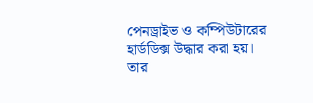পেনড্রাইভ ও কম্পিউটারের হার্ডডিক্স উদ্ধার করা হয়। তার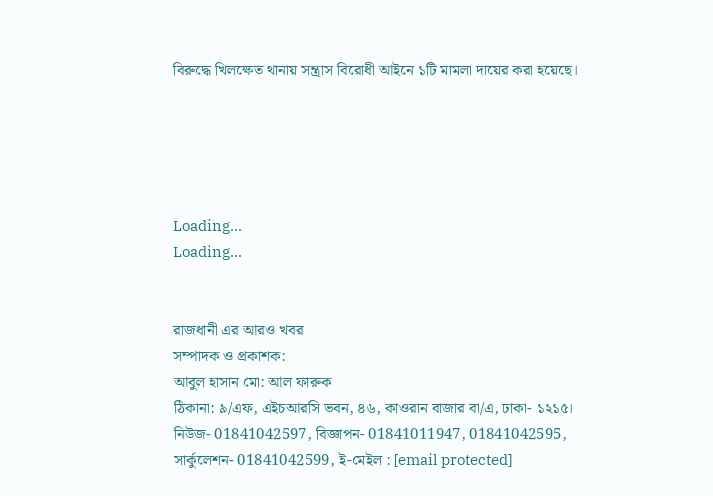বিরুদ্ধে খিলক্ষেত থানায় সন্ত্রাস বিরোধী আইনে ১টি মামলা দায়ের করা হয়েছে।





Loading...
Loading...


রাজধানী এর আরও খবর
সম্পাদক ও প্রকাশক:
আবুল হাসান মো: আল ফারুক
ঠিকানা: ৯/এফ, এইচআরসি ভবন, ৪৬, কাওরান বাজার বা/এ, ঢাকা- ১২১৫।
নিউজ- 01841042597, বিজ্ঞাপন- 01841011947, 01841042595, সার্কুলেশন- 01841042599, ই-মেইল : [email protected]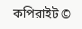কপিরাইট ©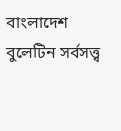বাংলাদেশ বুলেটিন সর্বসত্ত্ব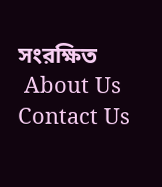সংরক্ষিত
 About Us    Contact Us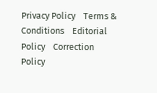Privacy Policy    Terms & Conditions    Editorial Policy    Correction Policy